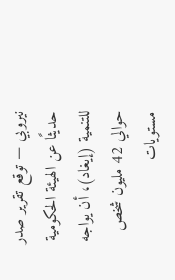نيروبي — توقع تقرير صدر حديثًا عن الهيئة الحكومية للتنمية (إيغاد)، أن يواجه حوالي 42 مليون شخص مستويات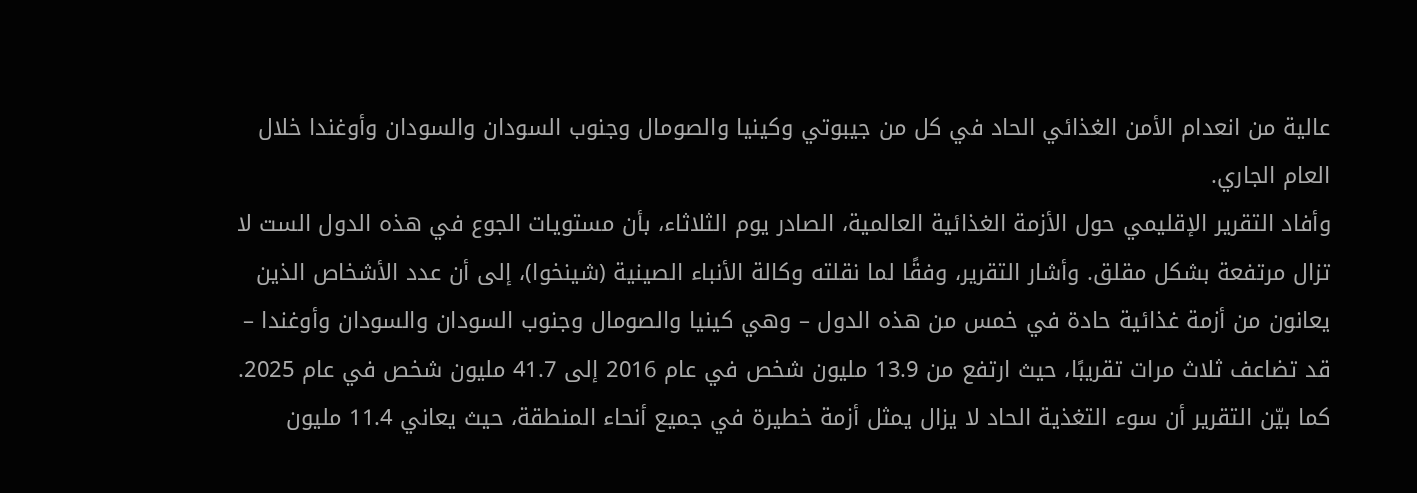عالية من انعدام الأمن الغذائي الحاد في كل من جيبوتي وكينيا والصومال وجنوب السودان والسودان وأوغندا خلال العام الجاري.
وأفاد التقرير الإقليمي حول الأزمة الغذائية العالمية، الصادر يوم الثلاثاء، بأن مستويات الجوع في هذه الدول الست لا تزال مرتفعة بشكل مقلق. وأشار التقرير، وفقًا لما نقلته وكالة الأنباء الصينية (شينخوا)، إلى أن عدد الأشخاص الذين يعانون من أزمة غذائية حادة في خمس من هذه الدول – وهي كينيا والصومال وجنوب السودان والسودان وأوغندا – قد تضاعف ثلاث مرات تقريبًا، حيث ارتفع من 13.9 مليون شخص في عام 2016 إلى 41.7 مليون شخص في عام 2025.
كما بيّن التقرير أن سوء التغذية الحاد لا يزال يمثل أزمة خطيرة في جميع أنحاء المنطقة، حيث يعاني 11.4 مليون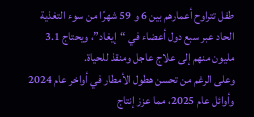طفل تتراوح أعمارهم بين 6 و 59 شهرًا من سوء التغذية الحاد عبر سبع دول أعضاء في “إيغاد”، ويحتاج 3.1 مليون منهم إلى علاج عاجل ومنقذ للحياة.
وعلى الرغم من تحسن هطول الأمطار في أواخر عام 2024 وأوائل عام 2025، مما عزز إنتاج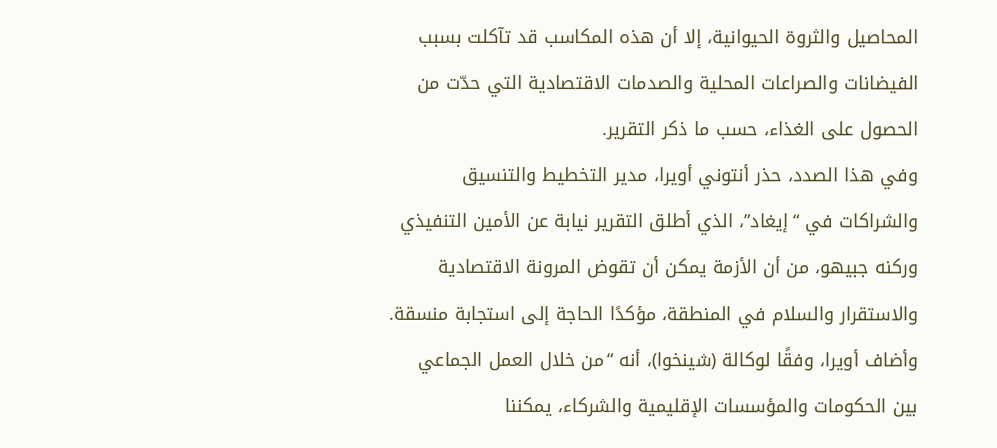المحاصيل والثروة الحيوانية، إلا أن هذه المكاسب قد تآكلت بسبب الفيضانات والصراعات المحلية والصدمات الاقتصادية التي حدّت من الحصول على الغذاء، حسب ما ذكر التقرير.
وفي هذا الصدد، حذر أنتوني أويرا، مدير التخطيط والتنسيق والشراكات في “إيغاد”، الذي أطلق التقرير نيابة عن الأمين التنفيذي وركنه جبيهو، من أن الأزمة يمكن أن تقوض المرونة الاقتصادية والاستقرار والسلام في المنطقة، مؤكدًا الحاجة إلى استجابة منسقة.
وأضاف أويرا، وفقًا لوكالة (شينخوا)، أنه “من خلال العمل الجماعي بين الحكومات والمؤسسات الإقليمية والشركاء، يمكننا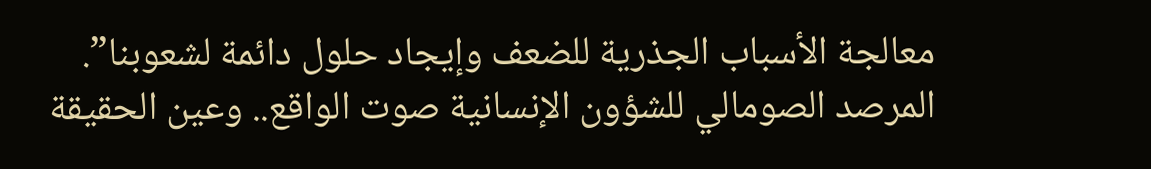معالجة الأسباب الجذرية للضعف وإيجاد حلول دائمة لشعوبنا”.
المرصد الصومالي للشؤون الإنسانية صوت الواقع.. وعين الحقيقة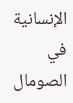الإنسانية في الصومال